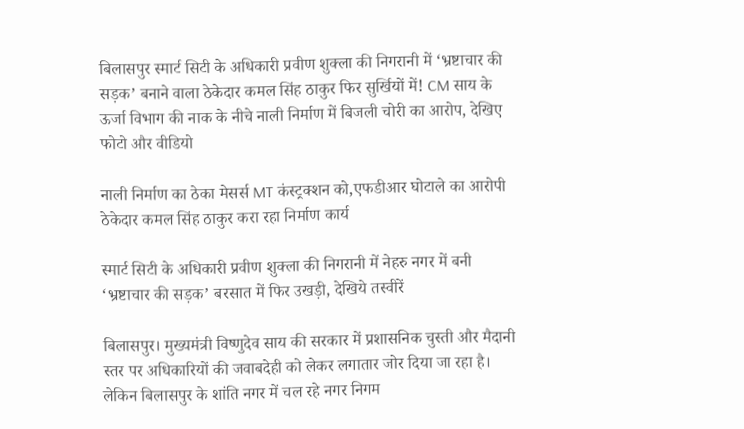बिलासपुर स्मार्ट सिटी के अधिकारी प्रवीण शुक्ला की निगरानी में ‘भ्रष्टाचार की सड़क’ बनाने वाला ठेकेदार कमल सिंह ठाकुर फिर सुर्खियों में! CM साय के ऊर्जा विभाग की नाक के नीचे नाली निर्माण में बिजली चोरी का आरोप, देखिए फोटो और वीडियो

नाली निर्माण का ठेका मेसर्स MT कंस्ट्रक्शन को,एफडीआर घोटाले का आरोपी ठेकेदार कमल सिंह ठाकुर करा रहा निर्माण कार्य

स्मार्ट सिटी के अधिकारी प्रवीण शुक्ला की निगरानी में नेहरु नगर में बनी ‘भ्रष्टाचार की सड़क’ बरसात में फिर उखड़ी, देखिये तस्वीरें

बिलासपुर। मुख्यमंत्री विष्णुदेव साय की सरकार में प्रशासनिक चुस्ती और मैदानी स्तर पर अधिकारियों की जवाबदेही को लेकर लगातार जोर दिया जा रहा है। लेकिन बिलासपुर के शांति नगर में चल रहे नगर निगम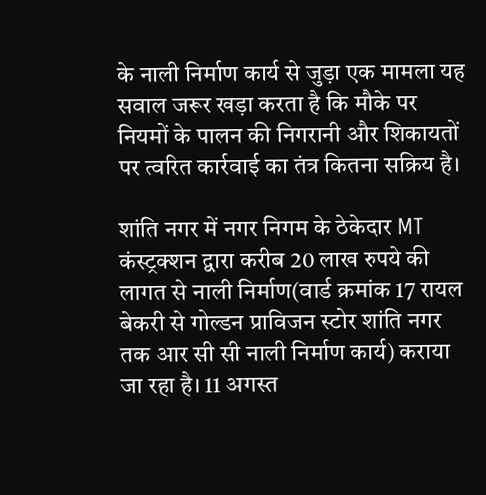के नाली निर्माण कार्य से जुड़ा एक मामला यह सवाल जरूर खड़ा करता है कि मौके पर नियमों के पालन की निगरानी और शिकायतों पर त्वरित कार्रवाई का तंत्र कितना सक्रिय है।

शांति नगर में नगर निगम के ठेकेदार MT कंस्ट्रक्शन द्वारा करीब 20 लाख रुपये की लागत से नाली निर्माण(वार्ड क्रमांक 17 रायल बेकरी से गोल्डन प्राविजन स्टोर शांति नगर तक आर सी सी नाली निर्माण कार्य) कराया जा रहा है। 11 अगस्त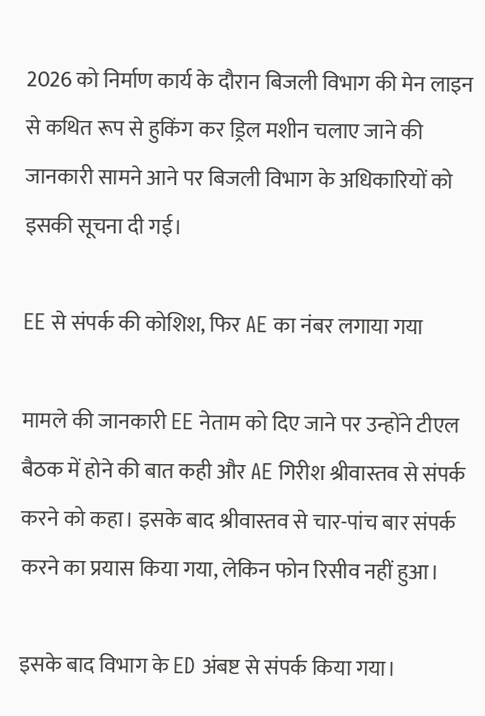2026 को निर्माण कार्य के दौरान बिजली विभाग की मेन लाइन से कथित रूप से हुकिंग कर ड्रिल मशीन चलाए जाने की जानकारी सामने आने पर बिजली विभाग के अधिकारियों को इसकी सूचना दी गई।

EE से संपर्क की कोशिश, फिर AE का नंबर लगाया गया

मामले की जानकारी EE नेताम को दिए जाने पर उन्होंने टीएल बैठक में होने की बात कही और AE गिरीश श्रीवास्तव से संपर्क करने को कहा। इसके बाद श्रीवास्तव से चार-पांच बार संपर्क करने का प्रयास किया गया, लेकिन फोन रिसीव नहीं हुआ।

इसके बाद विभाग के ED अंबष्ट से संपर्क किया गया।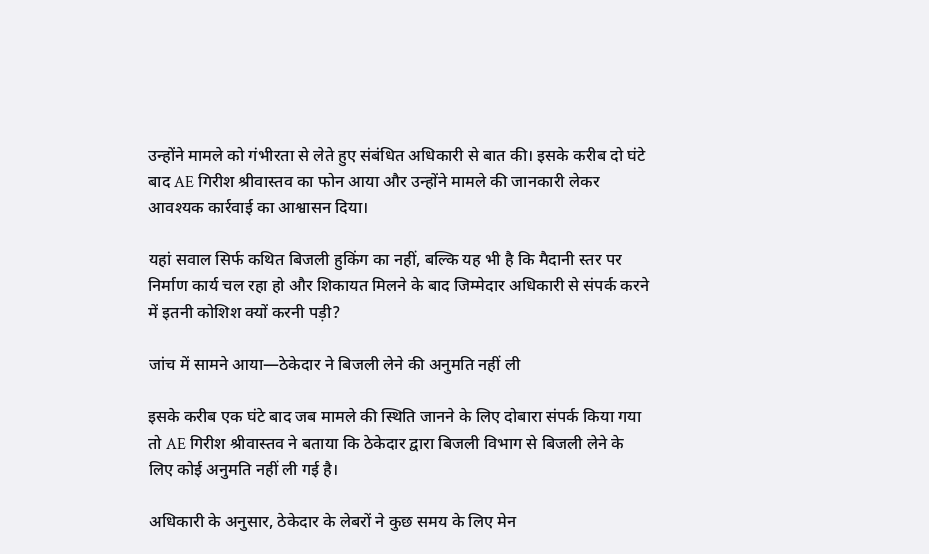उन्होंने मामले को गंभीरता से लेते हुए संबंधित अधिकारी से बात की। इसके करीब दो घंटे बाद AE गिरीश श्रीवास्तव का फोन आया और उन्होंने मामले की जानकारी लेकर आवश्यक कार्रवाई का आश्वासन दिया।

यहां सवाल सिर्फ कथित बिजली हुकिंग का नहीं, बल्कि यह भी है कि मैदानी स्तर पर निर्माण कार्य चल रहा हो और शिकायत मिलने के बाद जिम्मेदार अधिकारी से संपर्क करने में इतनी कोशिश क्यों करनी पड़ी?

जांच में सामने आया—ठेकेदार ने बिजली लेने की अनुमति नहीं ली

इसके करीब एक घंटे बाद जब मामले की स्थिति जानने के लिए दोबारा संपर्क किया गया तो AE गिरीश श्रीवास्तव ने बताया कि ठेकेदार द्वारा बिजली विभाग से बिजली लेने के लिए कोई अनुमति नहीं ली गई है।

अधिकारी के अनुसार, ठेकेदार के लेबरों ने कुछ समय के लिए मेन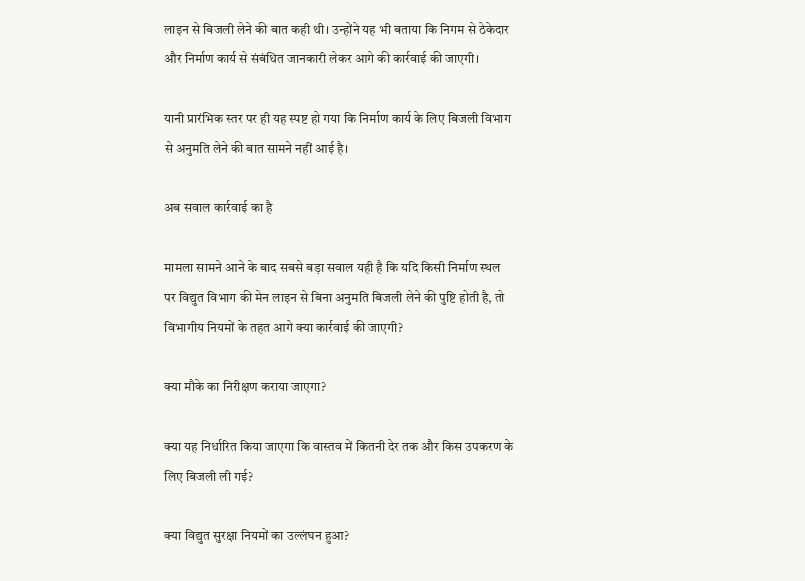लाइन से बिजली लेने की बात कही थी। उन्होंने यह भी बताया कि निगम से ठेकेदार और निर्माण कार्य से संबंधित जानकारी लेकर आगे की कार्रवाई की जाएगी।

यानी प्रारंभिक स्तर पर ही यह स्पष्ट हो गया कि निर्माण कार्य के लिए बिजली विभाग से अनुमति लेने की बात सामने नहीं आई है।

अब सवाल कार्रवाई का है

मामला सामने आने के बाद सबसे बड़ा सवाल यही है कि यदि किसी निर्माण स्थल पर विद्युत विभाग की मेन लाइन से बिना अनुमति बिजली लेने की पुष्टि होती है, तो विभागीय नियमों के तहत आगे क्या कार्रवाई की जाएगी?

क्या मौके का निरीक्षण कराया जाएगा?

क्या यह निर्धारित किया जाएगा कि वास्तव में कितनी देर तक और किस उपकरण के लिए बिजली ली गई?

क्या विद्युत सुरक्षा नियमों का उल्लंघन हुआ?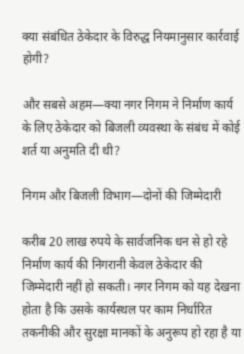क्या संबंधित ठेकेदार के विरुद्ध नियमानुसार कार्रवाई होगी?

और सबसे अहम—क्या नगर निगम ने निर्माण कार्य के लिए ठेकेदार को बिजली व्यवस्था के संबंध में कोई शर्त या अनुमति दी थी?

निगम और बिजली विभाग—दोनों की जिम्मेदारी

करीब 20 लाख रुपये के सार्वजनिक धन से हो रहे निर्माण कार्य की निगरानी केवल ठेकेदार की जिम्मेदारी नहीं हो सकती। नगर निगम को यह देखना होता है कि उसके कार्यस्थल पर काम निर्धारित तकनीकी और सुरक्षा मानकों के अनुरूप हो रहा है या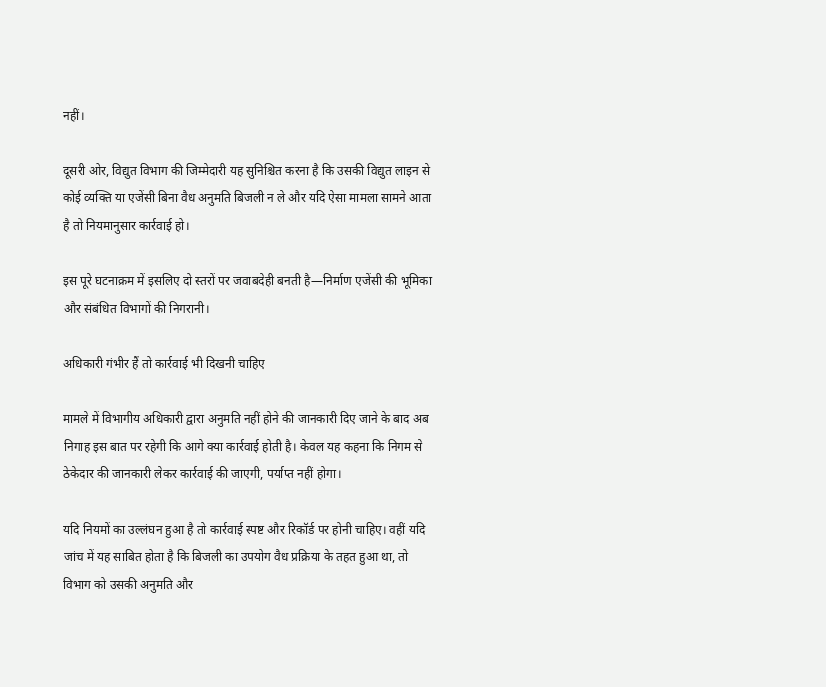नहीं।

दूसरी ओर, विद्युत विभाग की जिम्मेदारी यह सुनिश्चित करना है कि उसकी विद्युत लाइन से कोई व्यक्ति या एजेंसी बिना वैध अनुमति बिजली न ले और यदि ऐसा मामला सामने आता है तो नियमानुसार कार्रवाई हो।

इस पूरे घटनाक्रम में इसलिए दो स्तरों पर जवाबदेही बनती है—निर्माण एजेंसी की भूमिका और संबंधित विभागों की निगरानी।

अधिकारी गंभीर हैं तो कार्रवाई भी दिखनी चाहिए

मामले में विभागीय अधिकारी द्वारा अनुमति नहीं होने की जानकारी दिए जाने के बाद अब निगाह इस बात पर रहेगी कि आगे क्या कार्रवाई होती है। केवल यह कहना कि निगम से ठेकेदार की जानकारी लेकर कार्रवाई की जाएगी, पर्याप्त नहीं होगा।

यदि नियमों का उल्लंघन हुआ है तो कार्रवाई स्पष्ट और रिकॉर्ड पर होनी चाहिए। वहीं यदि जांच में यह साबित होता है कि बिजली का उपयोग वैध प्रक्रिया के तहत हुआ था, तो विभाग को उसकी अनुमति और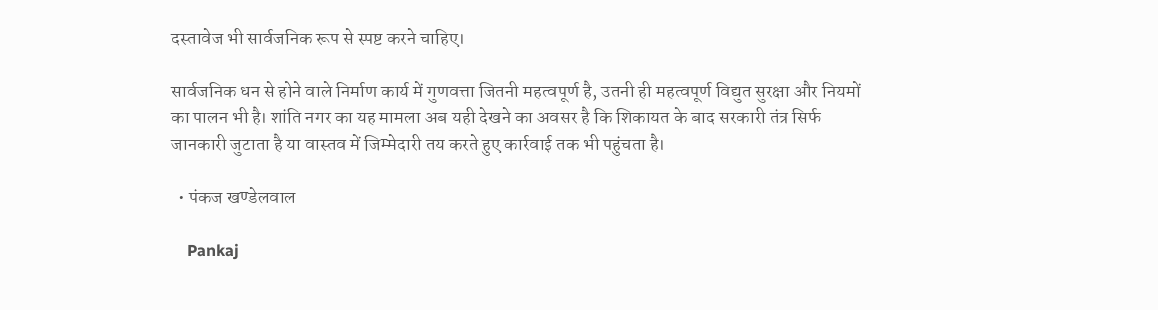दस्तावेज भी सार्वजनिक रूप से स्पष्ट करने चाहिए।

सार्वजनिक धन से होने वाले निर्माण कार्य में गुणवत्ता जितनी महत्वपूर्ण है, उतनी ही महत्वपूर्ण विद्युत सुरक्षा और नियमों का पालन भी है। शांति नगर का यह मामला अब यही देखने का अवसर है कि शिकायत के बाद सरकारी तंत्र सिर्फ जानकारी जुटाता है या वास्तव में जिम्मेदारी तय करते हुए कार्रवाई तक भी पहुंचता है।

  • पंकज खण्डेलवाल

    Pankaj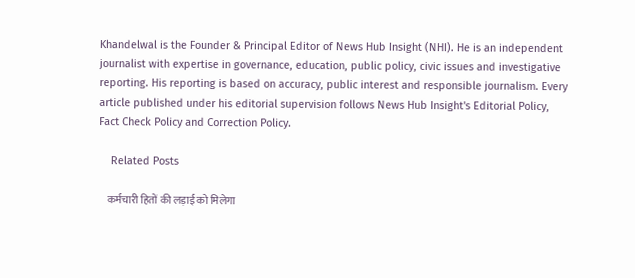Khandelwal is the Founder & Principal Editor of News Hub Insight (NHI). He is an independent journalist with expertise in governance, education, public policy, civic issues and investigative reporting. His reporting is based on accuracy, public interest and responsible journalism. Every article published under his editorial supervision follows News Hub Insight's Editorial Policy, Fact Check Policy and Correction Policy.

    Related Posts

    कर्मचारी हितों की लड़ाई को मिलेगा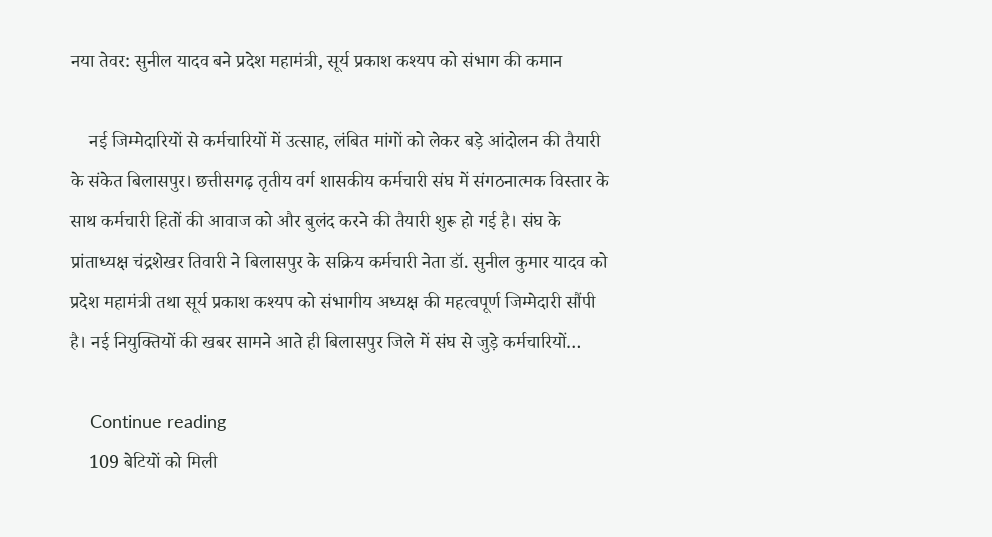नया तेवर: सुनील यादव बने प्रदेश महामंत्री, सूर्य प्रकाश कश्यप को संभाग की कमान

    नई जिम्मेदारियों से कर्मचारियों में उत्साह, लंबित मांगों को लेकर बड़े आंदोलन की तैयारी के संकेत बिलासपुर। छत्तीसगढ़ तृतीय वर्ग शासकीय कर्मचारी संघ में संगठनात्मक विस्तार के साथ कर्मचारी हितों की आवाज को और बुलंद करने की तैयारी शुरू हो गई है। संघ के प्रांताध्यक्ष चंद्रशेखर तिवारी ने बिलासपुर के सक्रिय कर्मचारी नेता डॉ. सुनील कुमार यादव को प्रदेश महामंत्री तथा सूर्य प्रकाश कश्यप को संभागीय अध्यक्ष की महत्वपूर्ण जिम्मेदारी सौंपी है। नई नियुक्तियों की खबर सामने आते ही बिलासपुर जिले में संघ से जुड़े कर्मचारियों…

    Continue reading
    109 बेटियों को मिली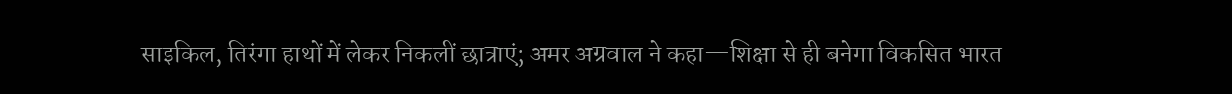साइकिल, तिरंगा हाथों में लेकर निकलीं छात्राएं; अमर अग्रवाल ने कहा—शिक्षा से ही बनेगा विकसित भारत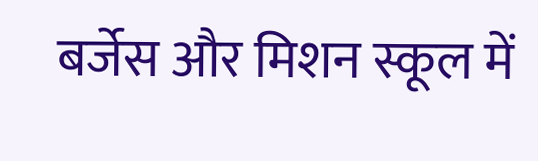बर्जेस और मिशन स्कूल में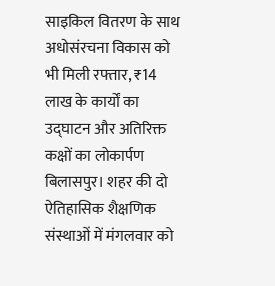साइकिल वितरण के साथ अधोसंरचना विकास को भी मिली रफ्तार, ₹14 लाख के कार्यों का उद्घाटन और अतिरिक्त कक्षों का लोकार्पण बिलासपुर। शहर की दो ऐतिहासिक शैक्षणिक संस्थाओं में मंगलवार को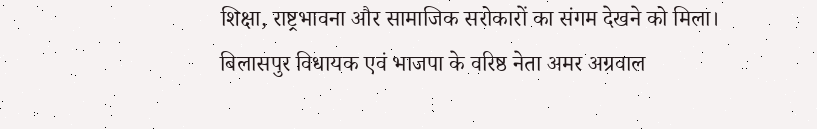शिक्षा, राष्ट्रभावना और सामाजिक सरोकारों का संगम देखने को मिला। बिलासपुर विधायक एवं भाजपा के वरिष्ठ नेता अमर अग्रवाल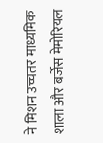ने मिशन उच्चतर माध्यमिक शाला और बर्जेस मेमोरियल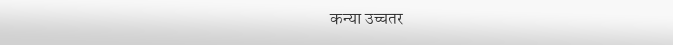कन्या उच्चतर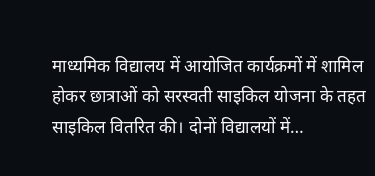माध्यमिक विद्यालय में आयोजित कार्यक्रमों में शामिल होकर छात्राओं को सरस्वती साइकिल योजना के तहत साइकिल वितरित की। दोनों विद्यालयों में…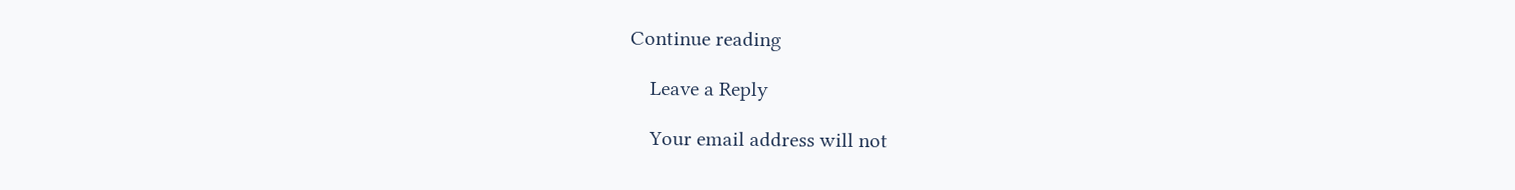Continue reading

    Leave a Reply

    Your email address will not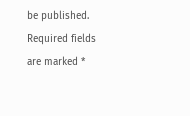be published. Required fields are marked *